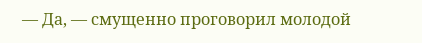— Да, — смущенно проговорил молодой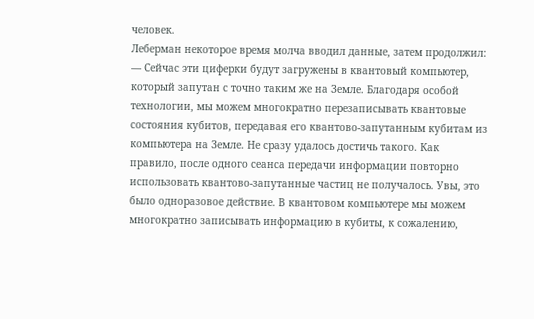человек.
Леберман некоторое время молча вводил данные, затем продолжил:
— Сейчас эти циферки будут загружены в квантовый компьютер, который запутан с точно таким же на Земле. Благодаря особой технологии, мы можем многократно перезаписывать квантовые состояния кубитов, передавая его квантово-запутанным кубитам из компьютера на Земле. Не сразу удалось достичь такого. Как правило, после одного сеанса передачи информации повторно использовать квантово-запутанные частиц не получалось. Увы, это было одноразовое действие. В квантовом компьютере мы можем многократно записывать информацию в кубиты, к сожалению,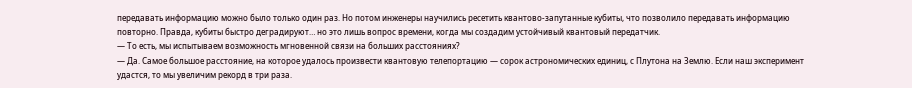передавать информацию можно было только один раз. Но потом инженеры научились ресетить квантово-запутанные кубиты, что позволило передавать информацию повторно. Правда, кубиты быстро деградируют… но это лишь вопрос времени, когда мы создадим устойчивый квантовый передатчик.
— То есть, мы испытываем возможность мгновенной связи на больших расстояниях?
— Да. Самое большое расстояние, на которое удалось произвести квантовую телепортацию — сорок астрономических единиц, с Плутона на Землю. Если наш эксперимент удастся, то мы увеличим рекорд в три раза.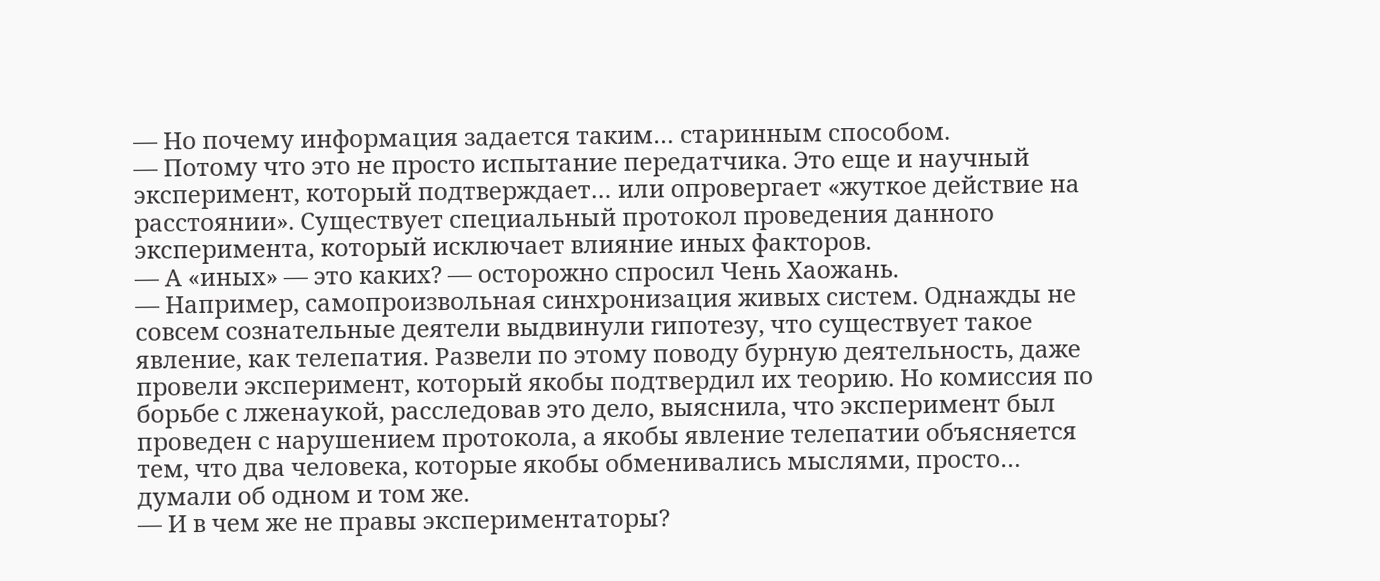— Но почему информация задается таким… старинным способом.
— Потому что это не просто испытание передатчика. Это еще и научный эксперимент, который подтверждает… или опровергает «жуткое действие на расстоянии». Существует специальный протокол проведения данного эксперимента, который исключает влияние иных факторов.
— А «иных» — это каких? — осторожно спросил Чень Хаожань.
— Например, самопроизвольная синхронизация живых систем. Однажды не совсем сознательные деятели выдвинули гипотезу, что существует такое явление, как телепатия. Развели по этому поводу бурную деятельность, даже провели эксперимент, который якобы подтвердил их теорию. Но комиссия по борьбе с лженаукой, расследовав это дело, выяснила, что эксперимент был проведен с нарушением протокола, а якобы явление телепатии объясняется тем, что два человека, которые якобы обменивались мыслями, просто… думали об одном и том же.
— И в чем же не правы экспериментаторы?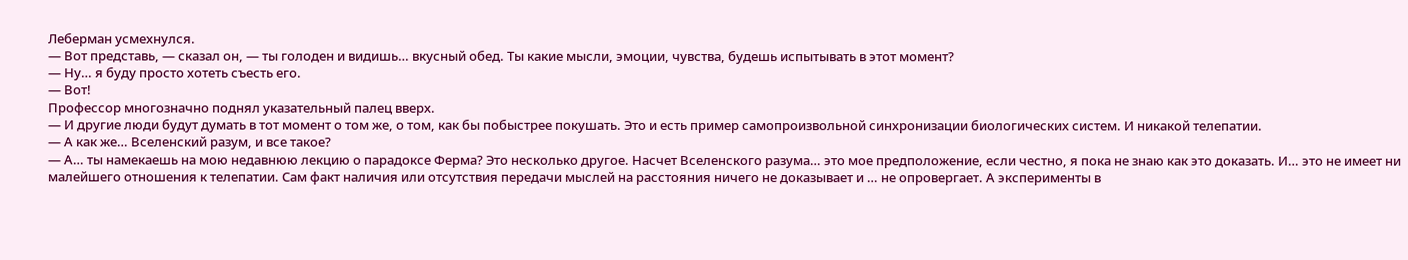Леберман усмехнулся.
— Вот представь, — сказал он, — ты голоден и видишь… вкусный обед. Ты какие мысли, эмоции, чувства, будешь испытывать в этот момент?
— Ну… я буду просто хотеть съесть его.
— Вот!
Профессор многозначно поднял указательный палец вверх.
— И другие люди будут думать в тот момент о том же, о том, как бы побыстрее покушать. Это и есть пример самопроизвольной синхронизации биологических систем. И никакой телепатии.
— А как же… Вселенский разум, и все такое?
— А… ты намекаешь на мою недавнюю лекцию о парадоксе Ферма? Это несколько другое. Насчет Вселенского разума… это мое предположение, если честно, я пока не знаю как это доказать. И… это не имеет ни малейшего отношения к телепатии. Сам факт наличия или отсутствия передачи мыслей на расстояния ничего не доказывает и … не опровергает. А эксперименты в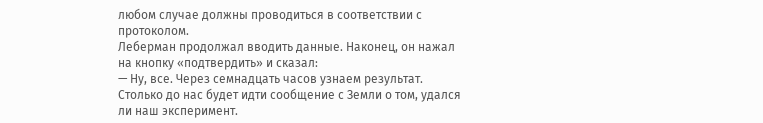любом случае должны проводиться в соответствии с протоколом.
Леберман продолжал вводить данные. Наконец, он нажал на кнопку «подтвердить» и сказал:
— Ну, все. Через семнадцать часов узнаем результат. Столько до нас будет идти сообщение с Земли о том, удался ли наш эксперимент.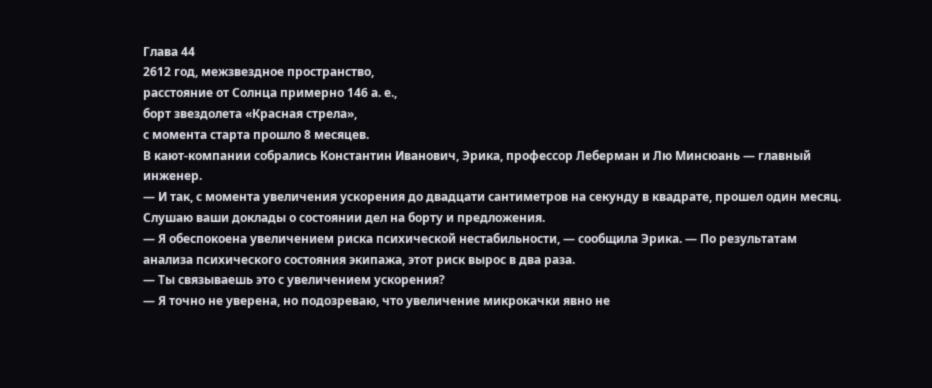Глава 44
2612 год, межзвездное пространство,
расстояние от Солнца примерно 146 а. е.,
борт звездолета «Красная стрела»,
с момента старта прошло 8 месяцев.
В кают-компании собрались Константин Иванович, Эрика, профессор Леберман и Лю Минсюань — главный инженер.
— И так, с момента увеличения ускорения до двадцати сантиметров на секунду в квадрате, прошел один месяц. Слушаю ваши доклады о состоянии дел на борту и предложения.
— Я обеспокоена увеличением риска психической нестабильности, — сообщила Эрика. — По результатам анализа психического состояния экипажа, этот риск вырос в два раза.
— Ты связываешь это с увеличением ускорения?
— Я точно не уверена, но подозреваю, что увеличение микрокачки явно не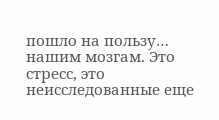пошло на пользу… нашим мозгам. Это стресс, это неисследованные еще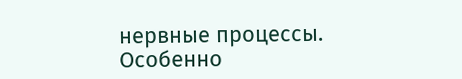нервные процессы. Особенно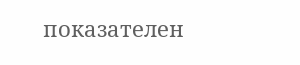показателен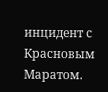инцидент с Красновым Маратом.